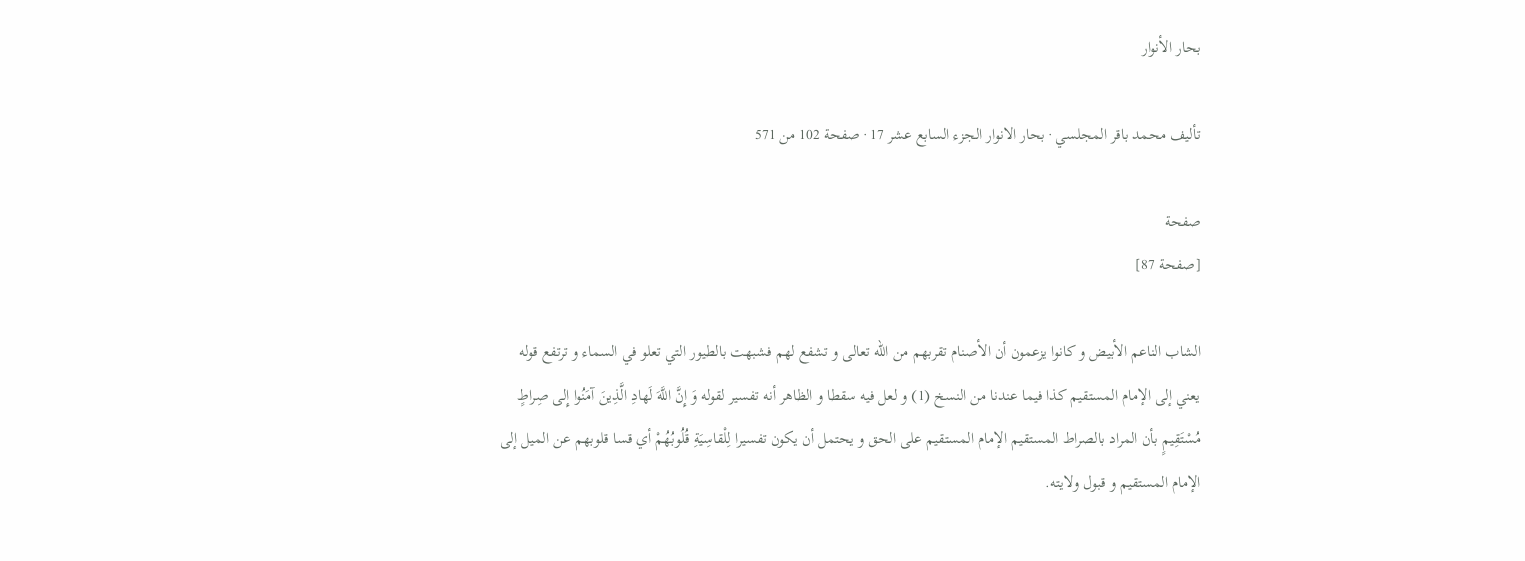بحار الأنوار

تأليف محمد باقر المجلسي · بحار الانوار الجزء السابع عشر 17 · صفحة 102 من 571

صفحة
[صفحة 87]

الشاب الناعم الأبيض و كانوا يزعمون أن الأصنام تقربهم من الله تعالى و تشفع لهم فشبهت بالطيور التي تعلو في السماء و ترتفع قوله يعني إلى الإمام المستقيم كذا فيما عندنا من النسخ (1) و لعل فيه سقطا و الظاهر أنه تفسير لقوله وَ إِنَّ اللَّهَ لَهادِ الَّذِينَ آمَنُوا إِلى صِراطٍ مُسْتَقِيمٍ بأن المراد بالصراط المستقيم الإمام المستقيم على الحق و يحتمل أن يكون تفسيرا لِلْقاسِيَةِ قُلُوبُهُمْ أي قسا قلوبهم عن الميل إلى الإمام المستقيم و قبول ولايته.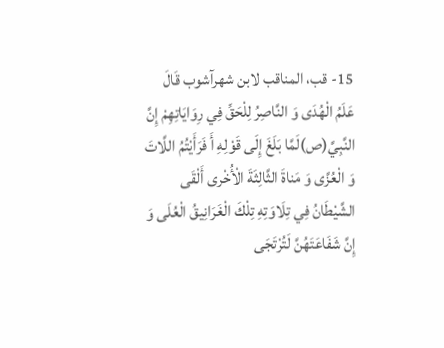15- قب، المناقب لابن شهرآشوب قَالَ عَلَمُ الْهُدَى وَ النَّاصِرُ لِلْحَقِّ فِي رِوَايَاتِهِمْ إِنَّ النَّبِيَّ(ص)لَمَّا بَلَغَ إِلَى قَوْلِهِ أَ فَرَأَيْتُمُ اللَّاتَ وَ الْعُزَّى وَ مَناةَ الثَّالِثَةَ الْأُخْرى أَلْقَى الشَّيْطَانُ فِي تِلَاوَتِهِ تِلْكَ الْغَرَانِيقُ الْعُلَى وَ إِنَّ شَفَاعَتَهُنَّ لَتُرْتَجَى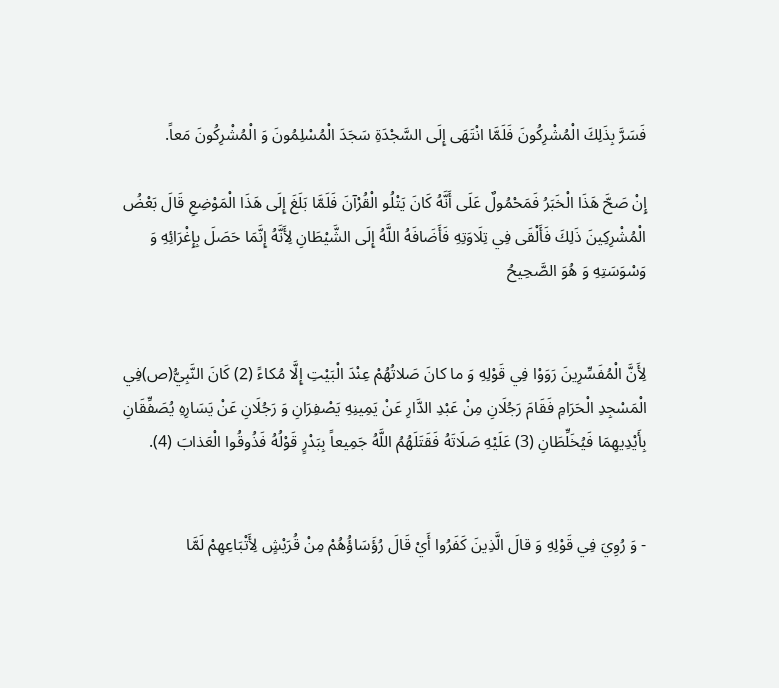فَسَرَّ بِذَلِكَ الْمُشْرِكُونَ فَلَمَّا انْتَهَى إِلَى السَّجْدَةِ سَجَدَ الْمُسْلِمُونَ وَ الْمُشْرِكُونَ مَعاً.

إِنْ صَحَّ هَذَا الْخَبَرُ فَمَحْمُولٌ عَلَى أَنَّهُ كَانَ يَتْلُو الْقُرْآنَ فَلَمَّا بَلَغَ إِلَى هَذَا الْمَوْضِعِ قَالَ بَعْضُ الْمُشْرِكِينَ ذَلِكَ فَأَلْقَى فِي تِلَاوَتِهِ فَأَضَافَهُ اللَّهُ إِلَى الشَّيْطَانِ لِأَنَّهُ إِنَّمَا حَصَلَ بِإِغْرَائِهِ وَ وَسْوَسَتِهِ وَ هُوَ الصَّحِيحُ


لِأَنَّ الْمُفَسِّرِينَ رَوَوْا فِي قَوْلِهِ وَ ما كانَ صَلاتُهُمْ عِنْدَ الْبَيْتِ إِلَّا مُكاءً (2) كَانَ النَّبِيُّ(ص)فِي الْمَسْجِدِ الْحَرَامِ فَقَامَ رَجُلَانِ مِنْ عَبْدِ الدَّارِ عَنْ يَمِينِهِ يَصْفِرَانِ وَ رَجُلَانِ عَنْ يَسَارِهِ يُصَفِّقَانِ بِأَيْدِيهِمَا فَيُخَلِّطَانِ (3) عَلَيْهِ صَلَاتَهُ فَقَتَلَهُمُ اللَّهُ جَمِيعاً بِبَدْرٍ قَوْلُهُ فَذُوقُوا الْعَذابَ (4).


- وَ رُوِيَ فِي قَوْلِهِ وَ قالَ الَّذِينَ كَفَرُوا أَيْ قَالَ رُؤَسَاؤُهُمْ مِنْ قُرَيْشٍ لِأَتْبَاعِهِمْ لَمَّا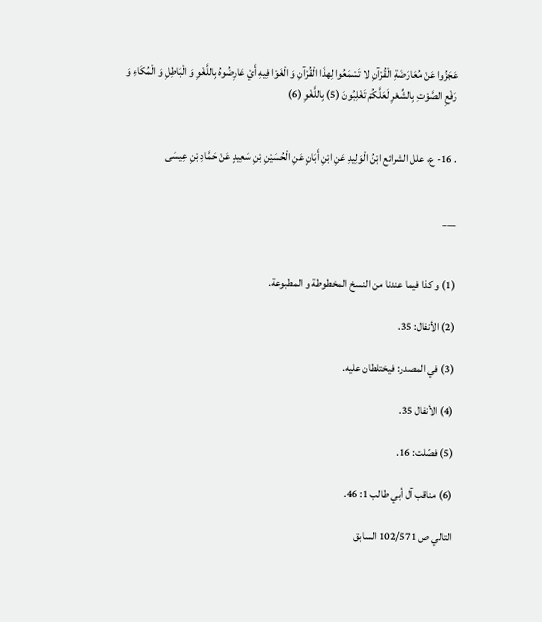عَجَزُوا عَنْ مُعَارَضَةِ الْقُرْآنِ لا تَسْمَعُوا لِهذَا الْقُرْآنِ وَ الْغَوْا فِيهِ أَيْ عَارِضُوهُ بِاللَّغْوِ وَ الْبَاطِلِ وَ الْمُكَاءِ وَ رَفْعِ الصَّوْتِ بِالشِّعْرِ لَعَلَّكُمْ تَغْلِبُونَ (5) بِاللَّغْوِ (6)


. 16- ع، علل الشرائع ابْنُ الْوَلِيدِ عَنِ ابْنِ أَبَانٍ عَنِ الْحُسَيْنِ بْنِ سَعِيدٍ عَنْ حَمَّادِ بْنِ عِيسَى


___


(1) و كذا فيما عندنا من النسخ المخطوطة و المطبوعة.

(2) الأنفال: 35.

(3) في المصدر: فيختلطان عليه.

(4) الأنفال 35.

(5) فصّلت: 16.

(6) مناقب آل أبي طالب 1: 46.

التالي ص 102/571 السابق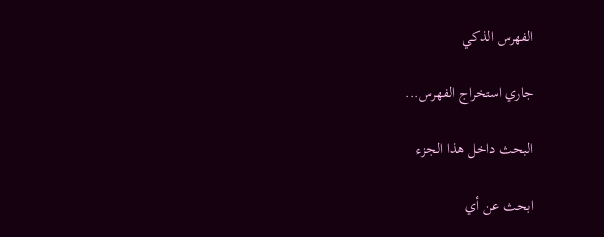الفهرس الذكي

جاري استخراج الفهرس...

البحث داخل هذا الجزء

ابحث عن أي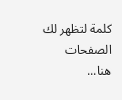كلمة لتظهر لك الصفحات هنا...